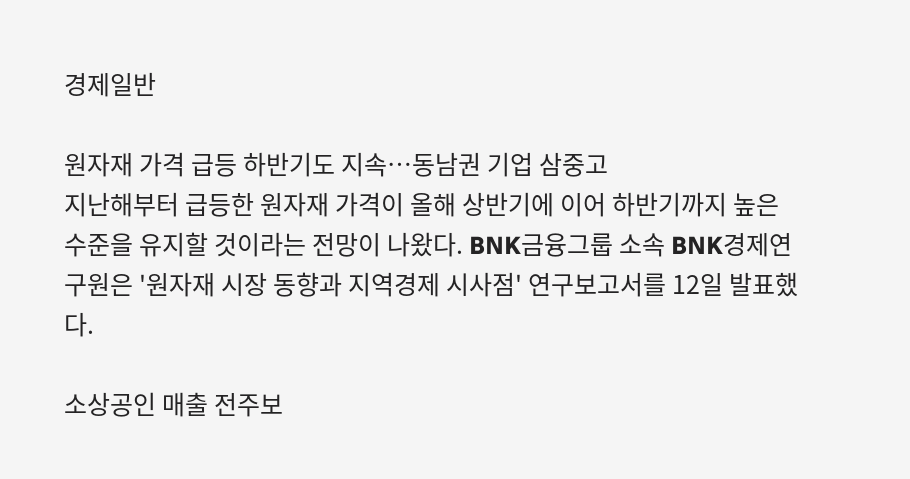경제일반

원자재 가격 급등 하반기도 지속…동남권 기업 삼중고
지난해부터 급등한 원자재 가격이 올해 상반기에 이어 하반기까지 높은 수준을 유지할 것이라는 전망이 나왔다. BNK금융그룹 소속 BNK경제연구원은 '원자재 시장 동향과 지역경제 시사점' 연구보고서를 12일 발표했다.

소상공인 매출 전주보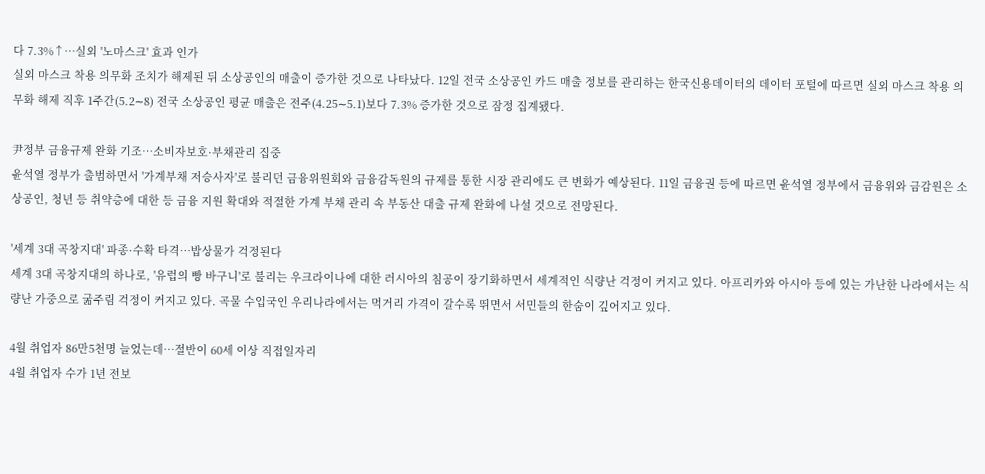다 7.3%↑…실외 '노마스크' 효과 인가
실외 마스크 착용 의무화 조치가 해제된 뒤 소상공인의 매출이 증가한 것으로 나타났다. 12일 전국 소상공인 카드 매출 정보를 관리하는 한국신용데이터의 데이터 포털에 따르면 실외 마스크 착용 의무화 해제 직후 1주간(5.2∼8) 전국 소상공인 평균 매출은 전주(4.25∼5.1)보다 7.3% 증가한 것으로 잠정 집계됐다.

尹정부 금융규제 완화 기조…소비자보호·부채관리 집중
윤석열 정부가 출범하면서 '가계부채 저승사자'로 불리던 금융위원회와 금융감독원의 규제를 통한 시장 관리에도 큰 변화가 예상된다. 11일 금융권 등에 따르면 윤석열 정부에서 금융위와 금감원은 소상공인, 청년 등 취약층에 대한 등 금융 지원 확대와 적절한 가계 부채 관리 속 부동산 대출 규제 완화에 나설 것으로 전망된다.

'세계 3대 곡창지대' 파종·수확 타격…밥상물가 걱정된다
세계 3대 곡창지대의 하나로, '유럽의 빵 바구니'로 불리는 우크라이나에 대한 러시아의 침공이 장기화하면서 세계적인 식량난 걱정이 커지고 있다. 아프리카와 아시아 등에 있는 가난한 나라에서는 식량난 가중으로 굶주림 걱정이 커지고 있다. 곡물 수입국인 우리나라에서는 먹거리 가격이 갈수록 뛰면서 서민들의 한숨이 깊어지고 있다.

4월 취업자 86만5천명 늘었는데…절반이 60세 이상 직접일자리
4월 취업자 수가 1년 전보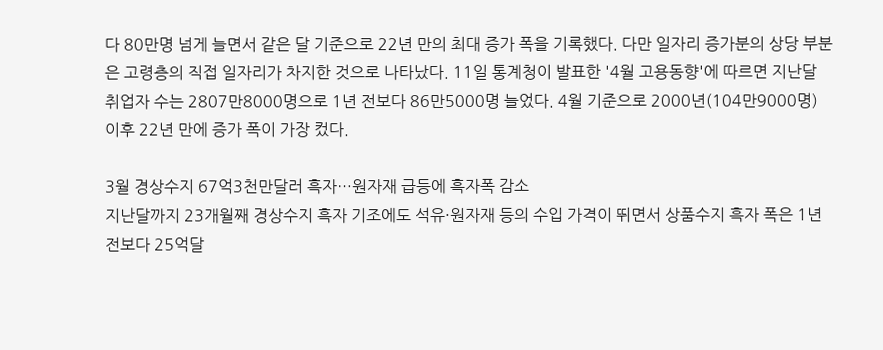다 80만명 넘게 늘면서 같은 달 기준으로 22년 만의 최대 증가 폭을 기록했다. 다만 일자리 증가분의 상당 부분은 고령층의 직접 일자리가 차지한 것으로 나타났다. 11일 통계청이 발표한 '4월 고용동향'에 따르면 지난달 취업자 수는 2807만8000명으로 1년 전보다 86만5000명 늘었다. 4월 기준으로 2000년(104만9000명) 이후 22년 만에 증가 폭이 가장 컸다.

3월 경상수지 67억3천만달러 흑자…원자재 급등에 흑자폭 감소
지난달까지 23개월째 경상수지 흑자 기조에도 석유·원자재 등의 수입 가격이 뛰면서 상품수지 흑자 폭은 1년 전보다 25억달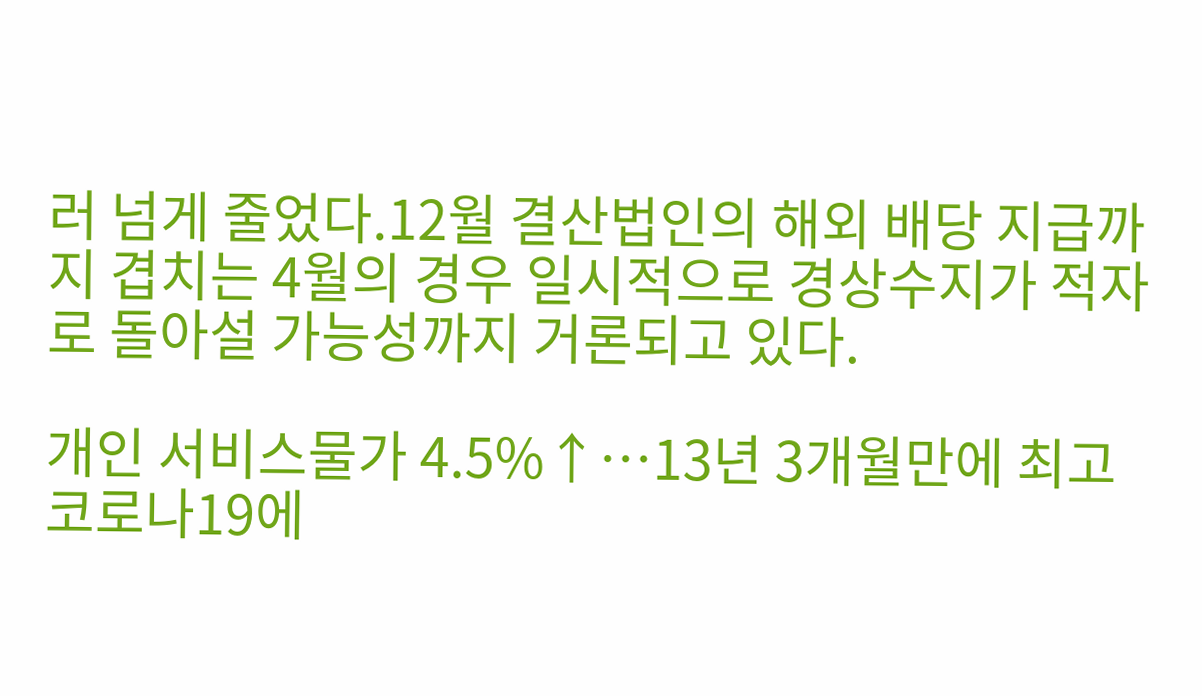러 넘게 줄었다.12월 결산법인의 해외 배당 지급까지 겹치는 4월의 경우 일시적으로 경상수지가 적자로 돌아설 가능성까지 거론되고 있다.

개인 서비스물가 4.5%↑…13년 3개월만에 최고
코로나19에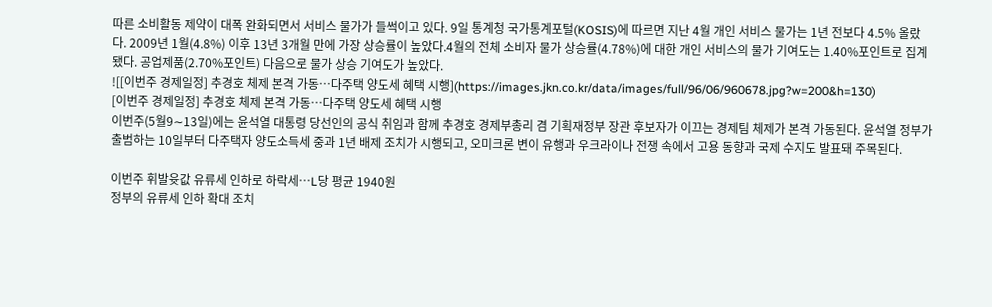따른 소비활동 제약이 대폭 완화되면서 서비스 물가가 들썩이고 있다. 9일 통계청 국가통계포털(KOSIS)에 따르면 지난 4월 개인 서비스 물가는 1년 전보다 4.5% 올랐다. 2009년 1월(4.8%) 이후 13년 3개월 만에 가장 상승률이 높았다.4월의 전체 소비자 물가 상승률(4.78%)에 대한 개인 서비스의 물가 기여도는 1.40%포인트로 집계됐다. 공업제품(2.70%포인트) 다음으로 물가 상승 기여도가 높았다.
![[이번주 경제일정] 추경호 체제 본격 가동…다주택 양도세 혜택 시행](https://images.jkn.co.kr/data/images/full/96/06/960678.jpg?w=200&h=130)
[이번주 경제일정] 추경호 체제 본격 가동…다주택 양도세 혜택 시행
이번주(5월9∼13일)에는 윤석열 대통령 당선인의 공식 취임과 함께 추경호 경제부총리 겸 기획재정부 장관 후보자가 이끄는 경제팀 체제가 본격 가동된다. 윤석열 정부가 출범하는 10일부터 다주택자 양도소득세 중과 1년 배제 조치가 시행되고, 오미크론 변이 유행과 우크라이나 전쟁 속에서 고용 동향과 국제 수지도 발표돼 주목된다.

이번주 휘발윳값 유류세 인하로 하락세…L당 평균 1940원
정부의 유류세 인하 확대 조치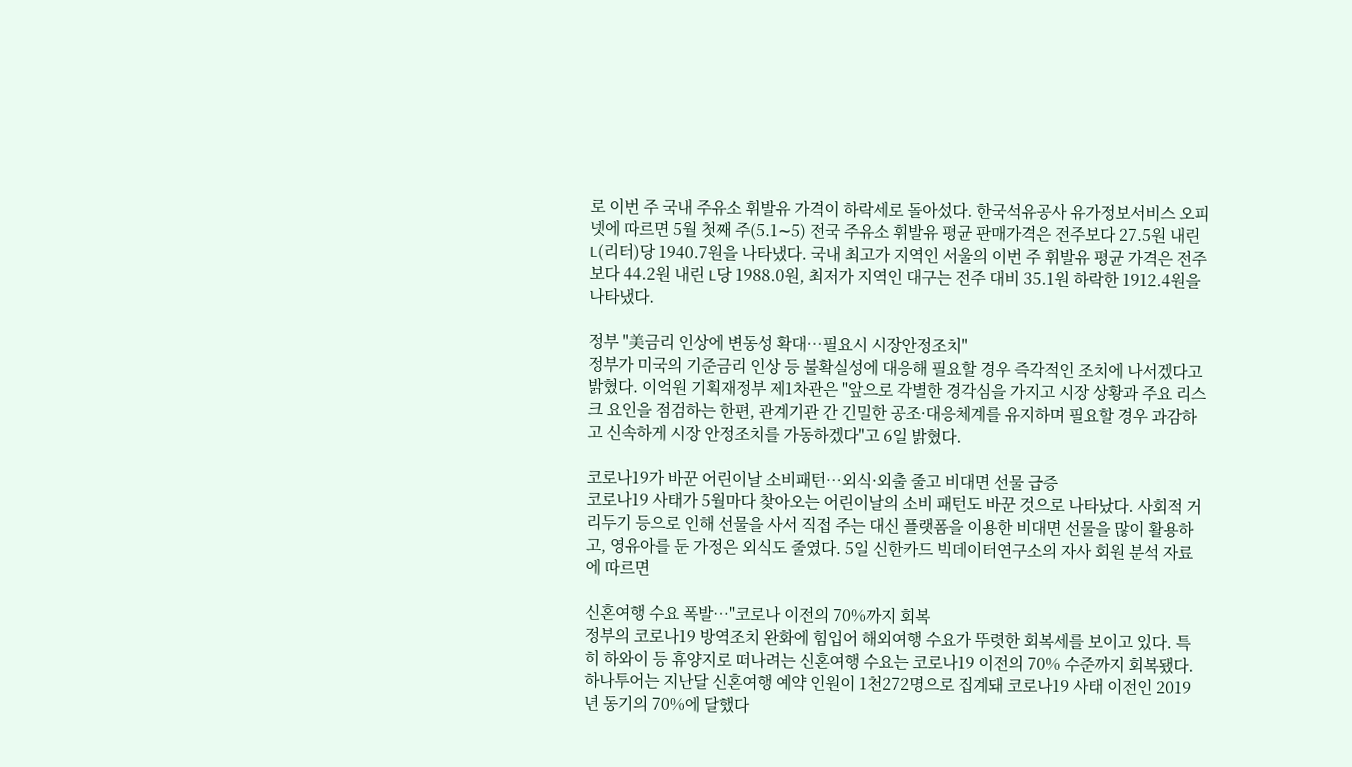로 이번 주 국내 주유소 휘발유 가격이 하락세로 돌아섰다. 한국석유공사 유가정보서비스 오피넷에 따르면 5월 첫째 주(5.1∼5) 전국 주유소 휘발유 평균 판매가격은 전주보다 27.5원 내린 L(리터)당 1940.7원을 나타냈다. 국내 최고가 지역인 서울의 이번 주 휘발유 평균 가격은 전주보다 44.2원 내린 L당 1988.0원, 최저가 지역인 대구는 전주 대비 35.1원 하락한 1912.4원을 나타냈다.

정부 "美금리 인상에 변동성 확대…필요시 시장안정조치"
정부가 미국의 기준금리 인상 등 불확실성에 대응해 필요할 경우 즉각적인 조치에 나서겠다고 밝혔다. 이억원 기획재정부 제1차관은 "앞으로 각별한 경각심을 가지고 시장 상황과 주요 리스크 요인을 점검하는 한편, 관계기관 간 긴밀한 공조·대응체계를 유지하며 필요할 경우 과감하고 신속하게 시장 안정조치를 가동하겠다"고 6일 밝혔다.

코로나19가 바꾼 어린이날 소비패턴…외식·외출 줄고 비대면 선물 급증
코로나19 사태가 5월마다 찾아오는 어린이날의 소비 패턴도 바꾼 것으로 나타났다. 사회적 거리두기 등으로 인해 선물을 사서 직접 주는 대신 플랫폼을 이용한 비대면 선물을 많이 활용하고, 영유아를 둔 가정은 외식도 줄였다. 5일 신한카드 빅데이터연구소의 자사 회원 분석 자료에 따르면

신혼여행 수요 폭발…"코로나 이전의 70%까지 회복
정부의 코로나19 방역조치 완화에 힘입어 해외여행 수요가 뚜렷한 회복세를 보이고 있다. 특히 하와이 등 휴양지로 떠나려는 신혼여행 수요는 코로나19 이전의 70% 수준까지 회복됐다. 하나투어는 지난달 신혼여행 예약 인원이 1천272명으로 집계돼 코로나19 사태 이전인 2019년 동기의 70%에 달했다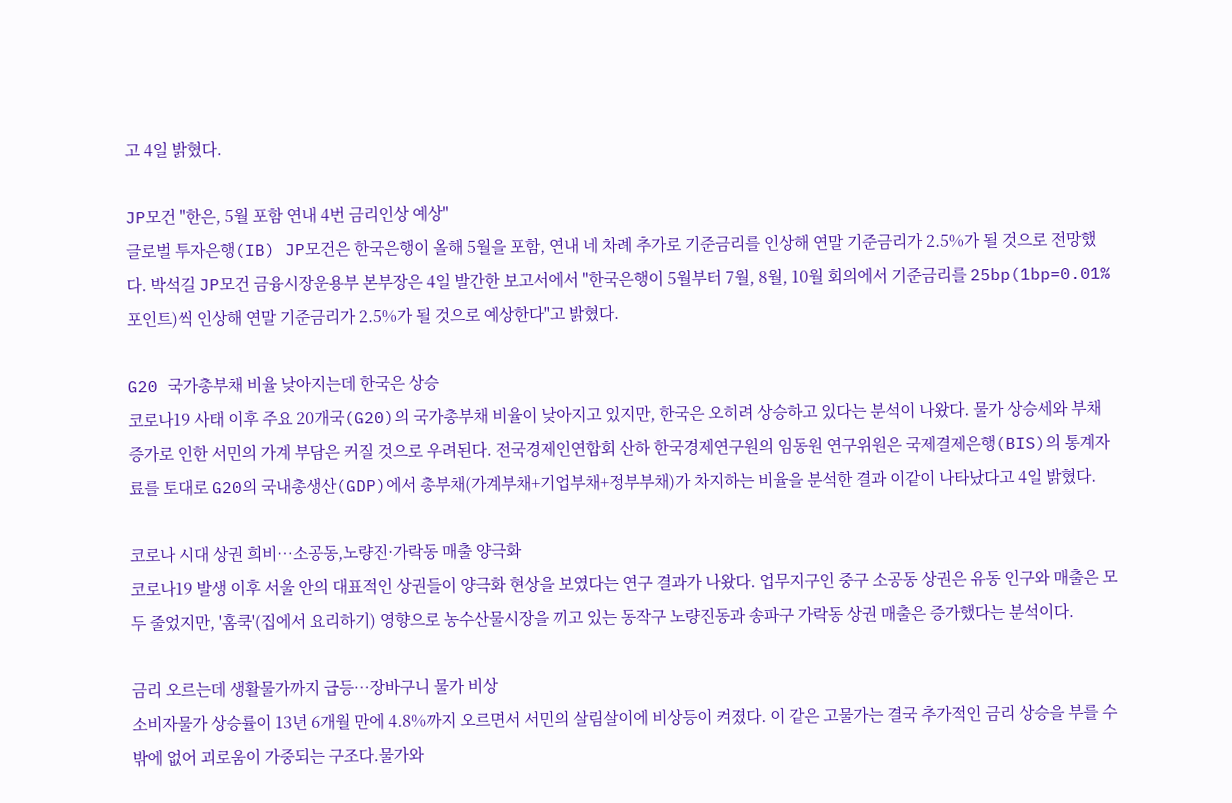고 4일 밝혔다.

JP모건 "한은, 5월 포함 연내 4번 금리인상 예상"
글로벌 투자은행(IB) JP모건은 한국은행이 올해 5월을 포함, 연내 네 차례 추가로 기준금리를 인상해 연말 기준금리가 2.5%가 될 것으로 전망했다. 박석길 JP모건 금융시장운용부 본부장은 4일 발간한 보고서에서 "한국은행이 5월부터 7월, 8월, 10월 회의에서 기준금리를 25bp(1bp=0.01%포인트)씩 인상해 연말 기준금리가 2.5%가 될 것으로 예상한다"고 밝혔다.

G20 국가총부채 비율 낮아지는데 한국은 상승
코로나19 사태 이후 주요 20개국(G20)의 국가총부채 비율이 낮아지고 있지만, 한국은 오히려 상승하고 있다는 분석이 나왔다. 물가 상승세와 부채 증가로 인한 서민의 가계 부담은 커질 것으로 우려된다. 전국경제인연합회 산하 한국경제연구원의 임동원 연구위원은 국제결제은행(BIS)의 통계자료를 토대로 G20의 국내총생산(GDP)에서 총부채(가계부채+기업부채+정부부채)가 차지하는 비율을 분석한 결과 이같이 나타났다고 4일 밝혔다.

코로나 시대 상권 희비…소공동,노량진·가락동 매출 양극화
코로나19 발생 이후 서울 안의 대표적인 상권들이 양극화 현상을 보였다는 연구 결과가 나왔다. 업무지구인 중구 소공동 상권은 유동 인구와 매출은 모두 줄었지만, '홈쿡'(집에서 요리하기) 영향으로 농수산물시장을 끼고 있는 동작구 노량진동과 송파구 가락동 상권 매출은 증가했다는 분석이다.

금리 오르는데 생활물가까지 급등…장바구니 물가 비상
소비자물가 상승률이 13년 6개월 만에 4.8%까지 오르면서 서민의 살림살이에 비상등이 켜졌다. 이 같은 고물가는 결국 추가적인 금리 상승을 부를 수밖에 없어 괴로움이 가중되는 구조다.물가와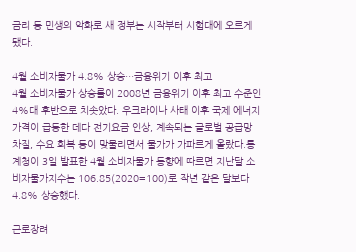금리 등 민생의 악화로 새 정부는 시작부터 시험대에 오르게 됐다.

4월 소비자물가 4.8% 상승…금융위기 이후 최고
4월 소비자물가 상승률이 2008년 금융위기 이후 최고 수준인 4%대 후반으로 치솟았다. 우크라이나 사태 이후 국제 에너지 가격이 급등한 데다 전기요금 인상, 계속되는 글로벌 공급망 차질, 수요 회복 등이 맞물리면서 물가가 가파르게 올랐다.통계청이 3일 발표한 4월 소비자물가 동향에 따르면 지난달 소비자물가지수는 106.85(2020=100)로 작년 같은 달보다 4.8% 상승했다.

근로장려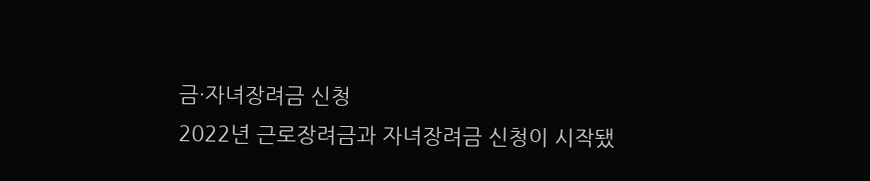금·자녀장려금 신청
2022년 근로장려금과 자녀장려금 신청이 시작됐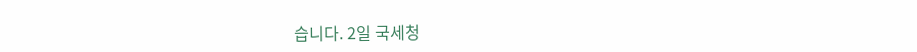습니다. 2일 국세청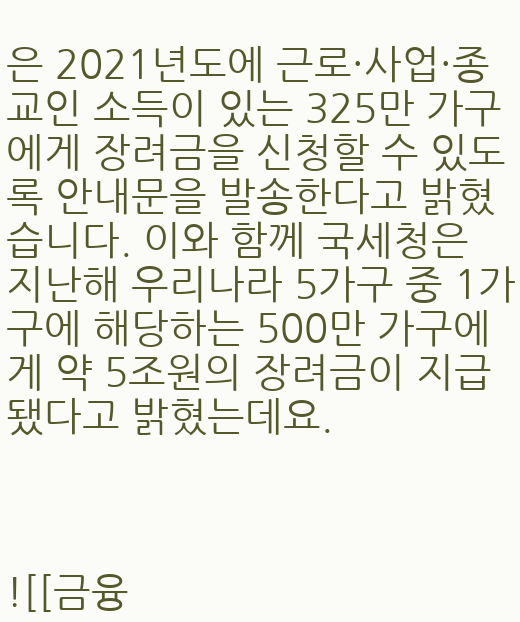은 2021년도에 근로·사업·종교인 소득이 있는 325만 가구에게 장려금을 신청할 수 있도록 안내문을 발송한다고 밝혔습니다. 이와 함께 국세청은 지난해 우리나라 5가구 중 1가구에 해당하는 500만 가구에게 약 5조원의 장려금이 지급됐다고 밝혔는데요.



![[금융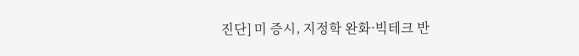진단] 미 증시, 지정학 완화·빅테크 반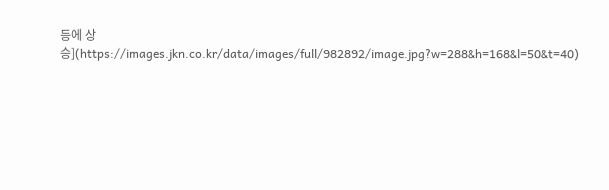등에 상승](https://images.jkn.co.kr/data/images/full/982892/image.jpg?w=288&h=168&l=50&t=40)